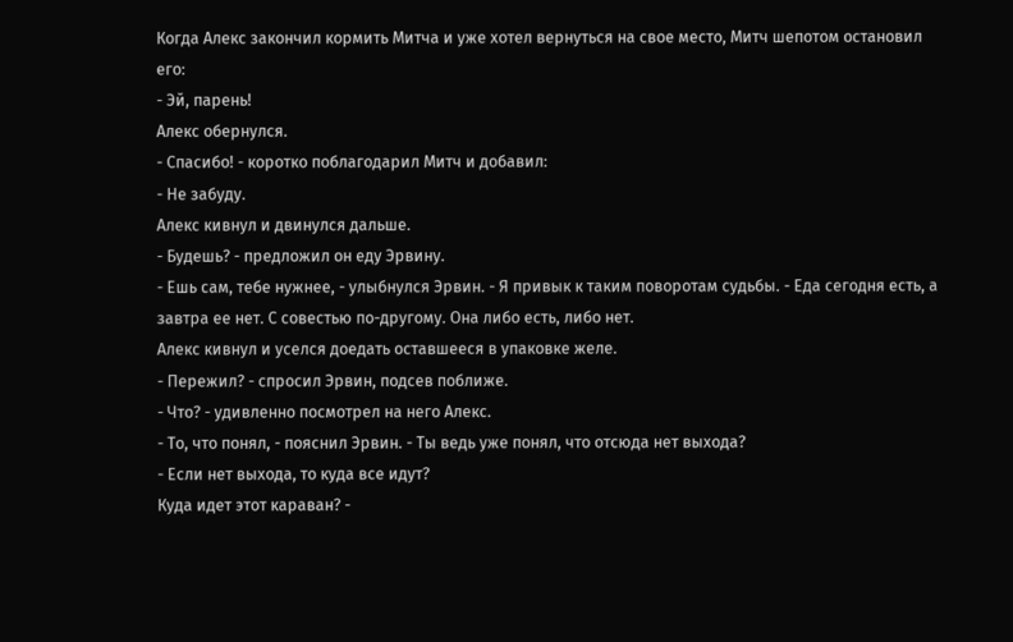Когда Алекс закончил кормить Митча и уже хотел вернуться на свое место, Митч шепотом остановил его:
- Эй, парень!
Алекс обернулся.
- Спасибо! - коротко поблагодарил Митч и добавил:
- Не забуду.
Алекс кивнул и двинулся дальше.
- Будешь? - предложил он еду Эрвину.
- Ешь сам, тебе нужнее, - улыбнулся Эрвин. - Я привык к таким поворотам судьбы. - Еда сегодня есть, а завтра ее нет. С совестью по-другому. Она либо есть, либо нет.
Алекс кивнул и уселся доедать оставшееся в упаковке желе.
- Пережил? - спросил Эрвин, подсев поближе.
- Что? - удивленно посмотрел на него Алекс.
- То, что понял, - пояснил Эрвин. - Ты ведь уже понял, что отсюда нет выхода?
- Если нет выхода, то куда все идут?
Куда идет этот караван? -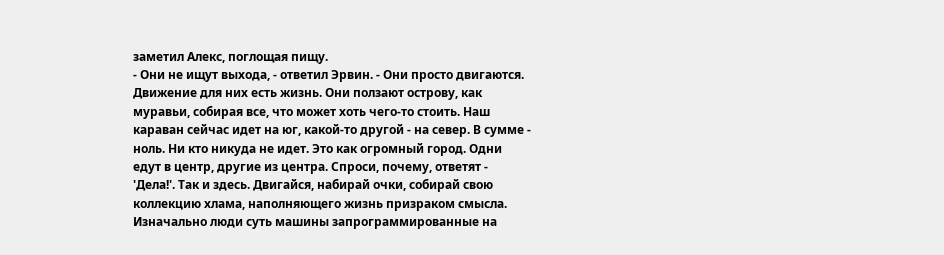заметил Алекс, поглощая пищу.
- Они не ищут выхода, - ответил Эрвин. - Они просто двигаются. Движение для них есть жизнь. Они ползают острову, как муравьи, собирая все, что может хоть чего-то стоить. Наш караван сейчас идет на юг, какой-то другой - на север. В сумме - ноль. Ни кто никуда не идет. Это как огромный город. Одни едут в центр, другие из центра. Спроси, почему, ответят - 'Дела!'. Так и здесь. Двигайся, набирай очки, собирай свою коллекцию хлама, наполняющего жизнь призраком смысла. Изначально люди суть машины запрограммированные на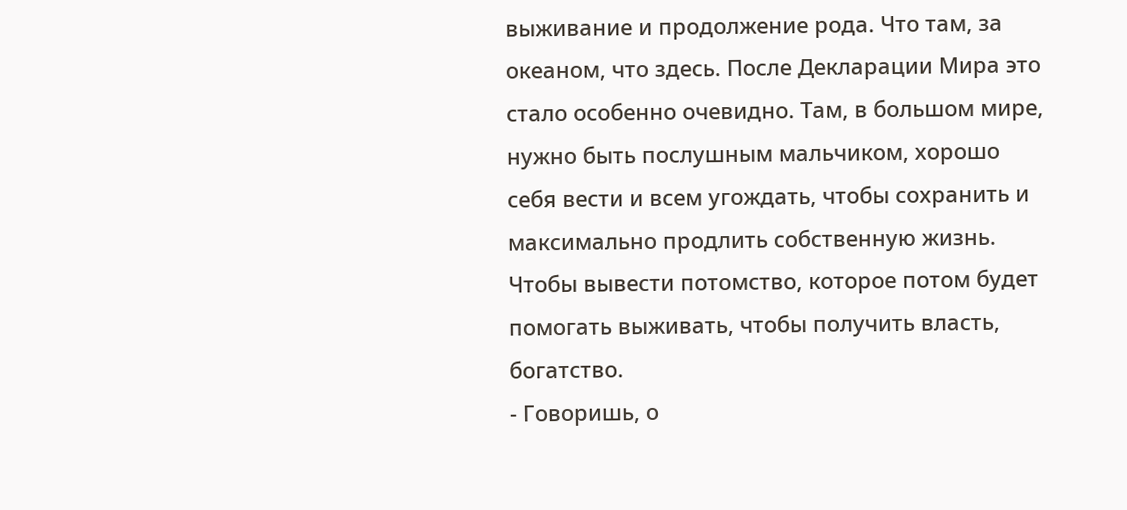выживание и продолжение рода. Что там, за океаном, что здесь. После Декларации Мира это стало особенно очевидно. Там, в большом мире, нужно быть послушным мальчиком, хорошо себя вести и всем угождать, чтобы сохранить и максимально продлить собственную жизнь. Чтобы вывести потомство, которое потом будет помогать выживать, чтобы получить власть, богатство.
- Говоришь, о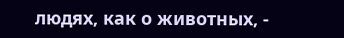людях, как о животных, -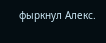фыркнул Алекс.